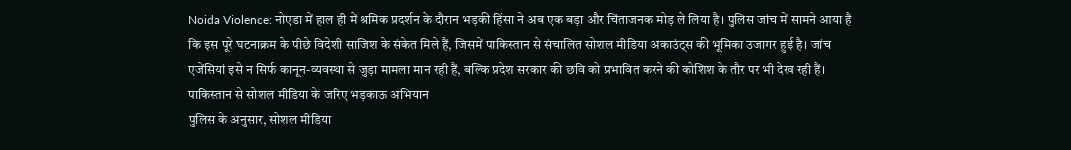Noida Violence: नोएडा में हाल ही में श्रमिक प्रदर्शन के दौरान भड़की हिंसा ने अब एक बड़ा और चिंताजनक मोड़ ले लिया है। पुलिस जांच में सामने आया है कि इस पूरे घटनाक्रम के पीछे विदेशी साजिश के संकेत मिले हैं, जिसमें पाकिस्तान से संचालित सोशल मीडिया अकाउंट्स की भूमिका उजागर हुई है। जांच एजेंसियां इसे न सिर्फ कानून-व्यवस्था से जुड़ा मामला मान रही हैं, बल्कि प्रदेश सरकार की छवि को प्रभावित करने की कोशिश के तौर पर भी देख रही हैं।
पाकिस्तान से सोशल मीडिया के जरिए भड़काऊ अभियान
पुलिस के अनुसार, सोशल मीडिया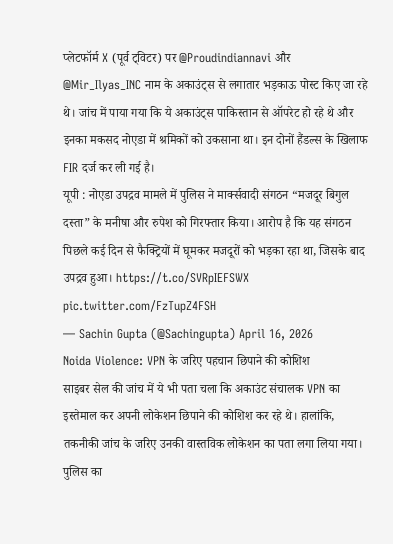प्लेटफॉर्म X (पूर्व ट्विटर) पर @Proudindiannavi और @Mir_Ilyas_INC नाम के अकाउंट्स से लगातार भड़काऊ पोस्ट किए जा रहे थे। जांच में पाया गया कि ये अकाउंट्स पाकिस्तान से ऑपरेट हो रहे थे और इनका मकसद नोएडा में श्रमिकों को उकसाना था। इन दोनों हैंडल्स के खिलाफ FIR दर्ज कर ली गई है।
यूपी : नोएडा उपद्रव मामले में पुलिस ने मार्क्सवादी संगठन “मजदूर बिगुल दस्ता” के मनीषा और रुपेश को गिरफ्तार किया। आरोप है कि यह संगठन पिछले कई दिन से फैक्ट्रियों में घूमकर मजदूरों को भड़का रहा था, जिसके बाद उपद्रव हुआ। https://t.co/SVRpIEFSWX pic.twitter.com/FzTupZ4FSH
— Sachin Gupta (@Sachingupta) April 16, 2026
Noida Violence: VPN के जरिए पहचान छिपाने की कोशिश
साइबर सेल की जांच में ये भी पता चला कि अकाउंट संचालक VPN का इस्तेमाल कर अपनी लोकेशन छिपाने की कोशिश कर रहे थे। हालांकि, तकनीकी जांच के जरिए उनकी वास्तविक लोकेशन का पता लगा लिया गया। पुलिस का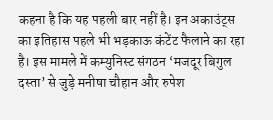कहना है कि यह पहली बार नहीं है। इन अकाउंट्स का इतिहास पहले भी भड़काऊ कंटेंट फैलाने का रहा है। इस मामले में कम्युनिस्ट संगठन ‘मजदूर बिगुल दस्ता’ से जुड़े मनीषा चौहान और रुपेश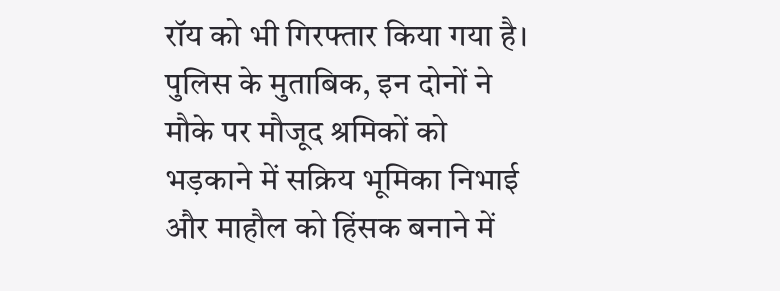रॉय को भी गिरफ्तार किया गया है। पुलिस के मुताबिक, इन दोनों ने मौके पर मौजूद श्रमिकों को भड़काने में सक्रिय भूमिका निभाई और माहौल को हिंसक बनाने में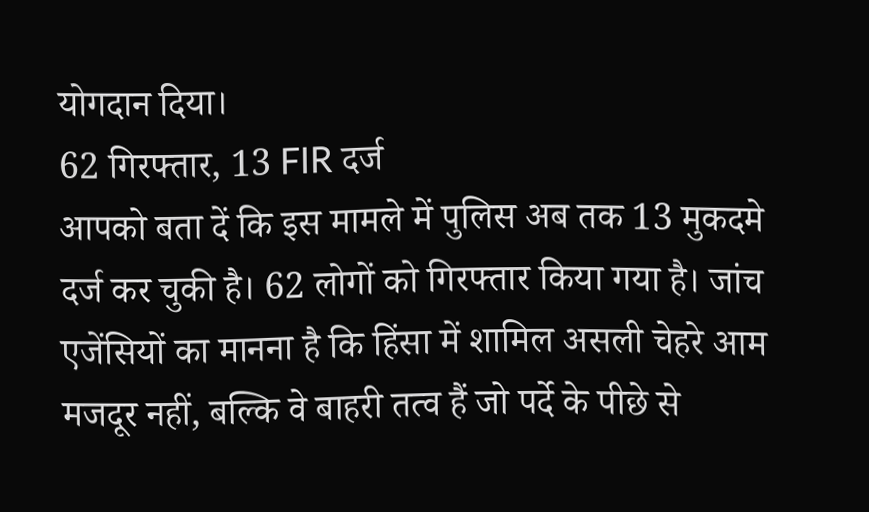योगदान दिया।
62 गिरफ्तार, 13 FIR दर्ज
आपको बता दें कि इस मामले में पुलिस अब तक 13 मुकदमे दर्ज कर चुकी है। 62 लोगों को गिरफ्तार किया गया है। जांच एजेंसियों का मानना है कि हिंसा में शामिल असली चेहरे आम मजदूर नहीं, बल्कि वे बाहरी तत्व हैं जो पर्दे के पीछे से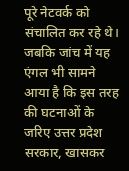पूरे नेटवर्क को संचालित कर रहे थे। जबकि जांच में यह एंगल भी सामने आया है कि इस तरह की घटनाओं के जरिए उत्तर प्रदेश सरकार, खासकर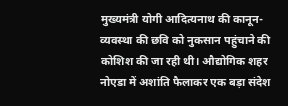मुख्यमंत्री योगी आदित्यनाथ की कानून-व्यवस्था की छवि को नुकसान पहुंचाने की कोशिश की जा रही थी। औद्योगिक शहर नोएडा में अशांति फैलाकर एक बड़ा संदेश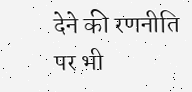देने की रणनीति पर भी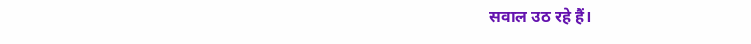सवाल उठ रहे हैं।